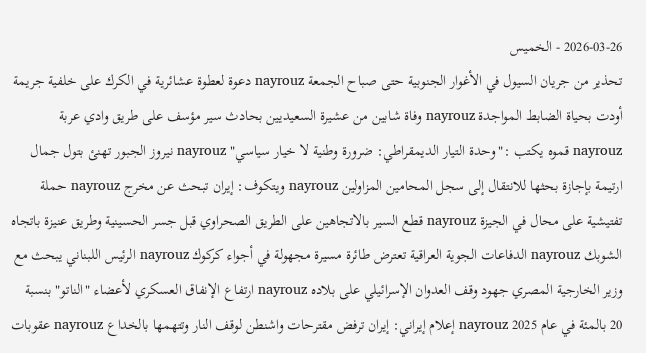2026-03-26 - الخميس
تحذير من جريان السيول في الأغوار الجنوبية حتى صباح الجمعة nayrouz دعوة لعطوة عشائرية في الكرك على خلفية جريمة أودت بحياة الضابط المواجدة nayrouz وفاة شابين من عشيرة السعيديين بحادث سير مؤسف على طريق وادي عربة nayrouz قموه يكتب :"وحدة التيار الديمقراطي: ضرورة وطنية لا خيار سياسي" nayrouz نيروز الجبور تهنئ بتول جمال ارتيمة بإجازة بحثها للانتقال إلى سجل المحامين المزاولين nayrouz ويتكوف: إيران تبحث عن مخرج nayrouz حملة تفتيشية على محال في الجيزة nayrouz قطع السير بالاتجاهين على الطريق الصحراوي قبل جسر الحسينية وطريق عنيزة باتجاه الشوبك nayrouz الدفاعات الجوية العراقية تعترض طائرة مسيرة مجهولة في أجواء كركوك nayrouz الرئيس اللبناني يبحث مع وزير الخارجية المصري جهود وقف العدوان الإسرائيلي على بلاده nayrouz ارتفاع الإنفاق العسكري لأعضاء "الناتو" بنسبة 20 بالمئة في عام 2025 nayrouz إعلام إيراني: إيران ترفض مقترحات واشنطن لوقف النار وتتهمها بالخداع nayrouz عقوبات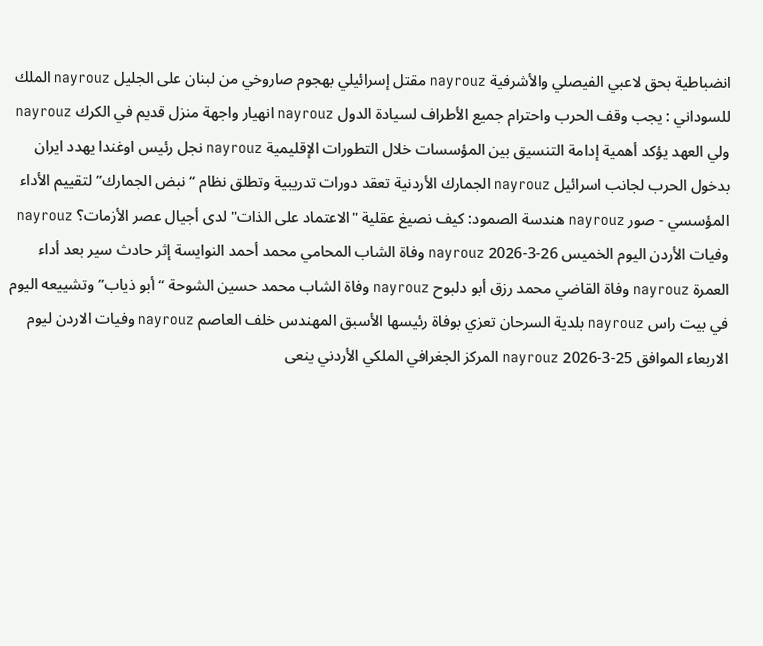انضباطية بحق لاعبي الفيصلي والأشرفية nayrouz مقتل إسرائيلي بهجوم صاروخي من لبنان على الجليل nayrouz الملك للسوداني : يجب وقف الحرب واحترام جميع الأطراف لسيادة الدول nayrouz انهيار واجهة منزل قديم في الكرك nayrouz ولي العهد يؤكد أهمية إدامة التنسيق بين المؤسسات خلال التطورات الإقليمية nayrouz نجل رئيس اوغندا يهدد ايران بدخول الحرب لجانب اسرائيل nayrouz الجمارك الأردنية تعقد دورات تدريبية وتطلق نظام “نبض الجمارك” لتقييم الأداء المؤسسي - صور nayrouz هندسة الصمود: كيف نصيغ عقلية "الاعتماد على الذات" لدى أجيال عصر الأزمات؟ nayrouz
وفيات الأردن اليوم الخميس 26-3-2026 nayrouz وفاة الشاب المحامي محمد أحمد النوايسة إثر حادث سير بعد أداء العمرة nayrouz وفاة القاضي محمد رزق أبو دلبوح nayrouz وفاة الشاب محمد حسين الشوحة “أبو ذياب” وتشييعه اليوم في بيت راس nayrouz بلدية السرحان تعزي بوفاة رئيسها الأسبق المهندس خلف العاصم nayrouz وفيات الاردن ليوم الاربعاء الموافق 25-3-2026 nayrouz المركز الجغرافي الملكي الأردني ينعى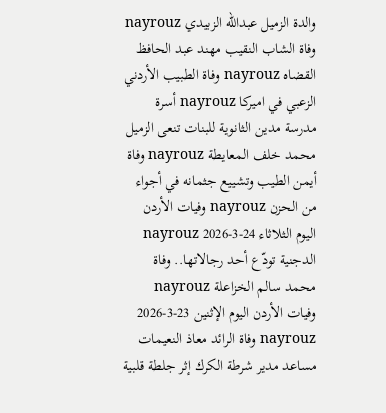والدة الزميل عبدالله الزبيدي nayrouz وفاة الشاب النقيب مهند عبد الحافظ القضاه nayrouz وفاة الطبيب الأردني الزعبي في اميركا nayrouz أسرة مدرسة مدين الثانوية للبنات تنعى الزميل محمد خلف المعايطة nayrouz وفاة أيمن الطيب وتشييع جثمانه في أجواء من الحزن nayrouz وفيات الأردن اليوم الثلاثاء 24-3-2026 nayrouz الدجنية تودّع أحد رجالاتها.. وفاة محمد سالم الخزاعلة nayrouz وفيات الأردن اليوم الإثنين 23-3-2026 nayrouz وفاة الرائد معاذ النعيمات مساعد مدير شرطة الكرك إثر جلطة قلبية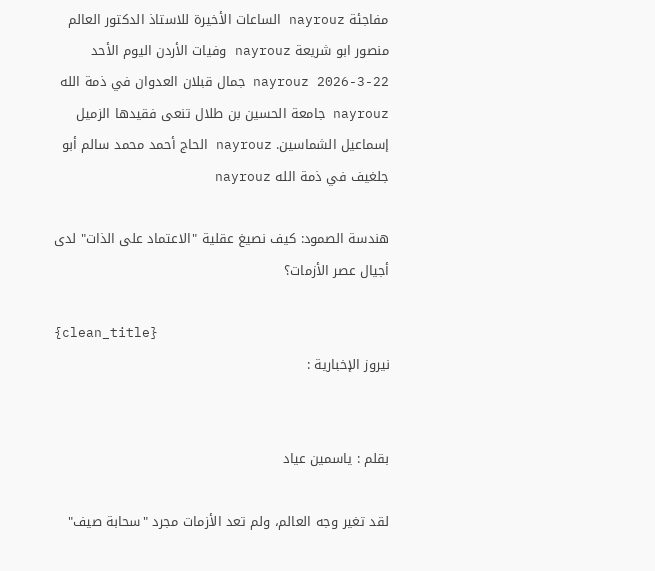مفاجئة nayrouz الساعات الأخيرة للاستاذ الدكتور العالم منصور ابو شريعة nayrouz وفيات الأردن اليوم الأحد 22-3-2026 nayrouz جمال قبلان العدوان في ذمة الله nayrouz جامعة الحسين بن طلال تنعى فقيدها الزميل إسماعيل الشماسين. nayrouz الحاج أحمد محمد سالم أبو جلغيف في ذمة الله nayrouz

هندسة الصمود: كيف نصيغ عقلية "الاعتماد على الذات" لدى أجيال عصر الأزمات؟

{clean_title}
نيروز الإخبارية :


بقلم : ياسمين عياد

لقد تغير وجه العالم، ولم تعد الأزمات مجرد "سحابة صيف"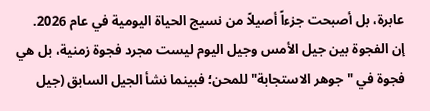عابرة، بل أصبحت جزءاً أصيلاً من نسيج الحياة اليومية في عام 2026.
إن الفجوة بين جيل الأمس وجيل اليوم ليست مجرد فجوة زمنية، بل هي فجوة في "جوهر الاستجابة" للمحن؛ فبينما نشأ الجيل السابق (جيل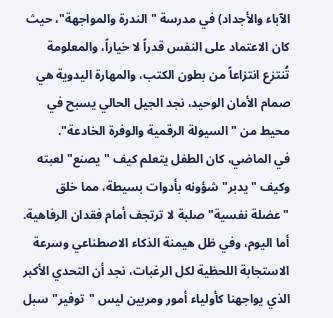الآباء والأجداد) في مدرسة "الندرة والمواجهة"، حيث كان الاعتماد على النفس قدراً لا خياراً، والمعلومة تُنتزع انتزاعاً من بطون الكتب، والمهارة اليدوية هي صمام الأمان الوحيد، نجد الجيل الحالي يسبح في محيط من "السيولة الرقمية والوفرة الخادعة".
في الماضي، كان الطفل يتعلم كيف "يصنع" لعبته وكيف "يدبر" شؤونه بأدوات بسيطة، مما خلق "عضلة نفسية" صلبة لا ترتجف أمام فقدان الرفاهية.
أما اليوم، وفي ظل هيمنة الذكاء الاصطناعي وسرعة الاستجابة اللحظية لكل الرغبات، نجد أن التحدي الأكبر الذي يواجهنا كأولياء أمور ومربين ليس "توفير" سبل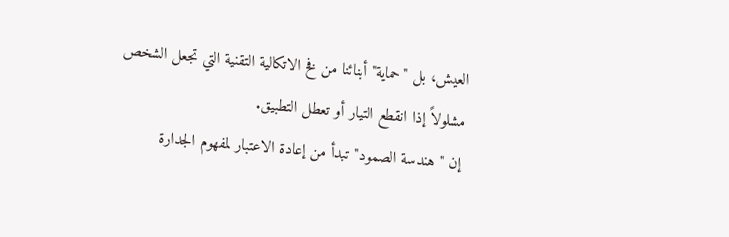العيش، بل "حماية" أبنائنا من فخ الاتكالية التقنية التي تجعل الشخص مشلولاً إذا انقطع التيار أو تعطل التطبيق.
إن "هندسة الصمود" تبدأ من إعادة الاعتبار لمفهوم الجدارة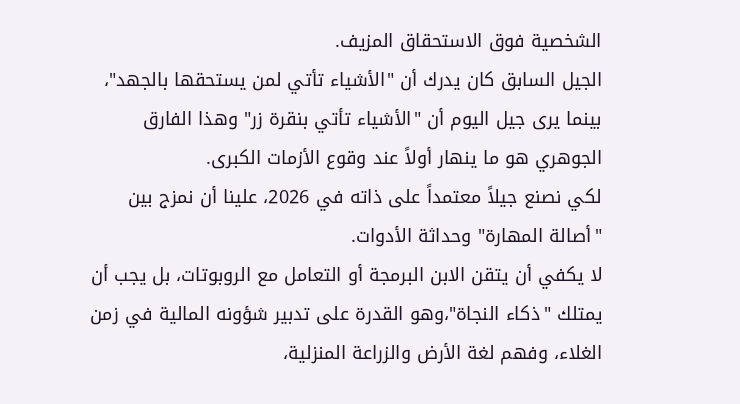الشخصية فوق الاستحقاق المزيف.
الجيل السابق كان يدرك أن "الأشياء تأتي لمن يستحقها بالجهد"، بينما يرى جيل اليوم أن "الأشياء تأتي بنقرة زر" وهذا الفارق الجوهري هو ما ينهار أولاً عند وقوع الأزمات الكبرى.
لكي نصنع جيلاً معتمداً على ذاته في 2026، علينا أن نمزج بين "أصالة المهارة" وحداثة الأدوات.
لا يكفي أن يتقن الابن البرمجة أو التعامل مع الروبوتات، بل يجب أن يمتلك "ذكاء النجاة"،وهو القدرة على تدبير شؤونه المالية في زمن الغلاء، وفهم لغة الأرض والزراعة المنزلية،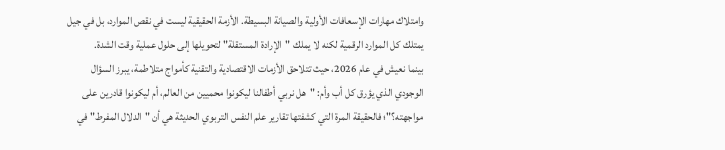وامتلاك مهارات الإسعافات الأولية والصيانة البسيطة. الأزمة الحقيقية ليست في نقص الموارد، بل في جيل يمتلك كل الموارد الرقمية لكنه لا يملك "الإرادة المستقلة" لتحويلها إلى حلول عملية وقت الشدة.
بينما نعيش في عام 2026، حيث تتلاحق الأزمات الاقتصادية والتقنية كأمواج متلاطمة، يبرز السؤال الوجودي الذي يؤرق كل أب وأم: "هل نربي أطفالنا ليكونوا محميين من العالم، أم ليكونوا قادرين على مواجهته؟"؛ فالحقيقة المرة التي كشفتها تقارير علم النفس التربوي الحديثة هي أن "الدلال المفرط" في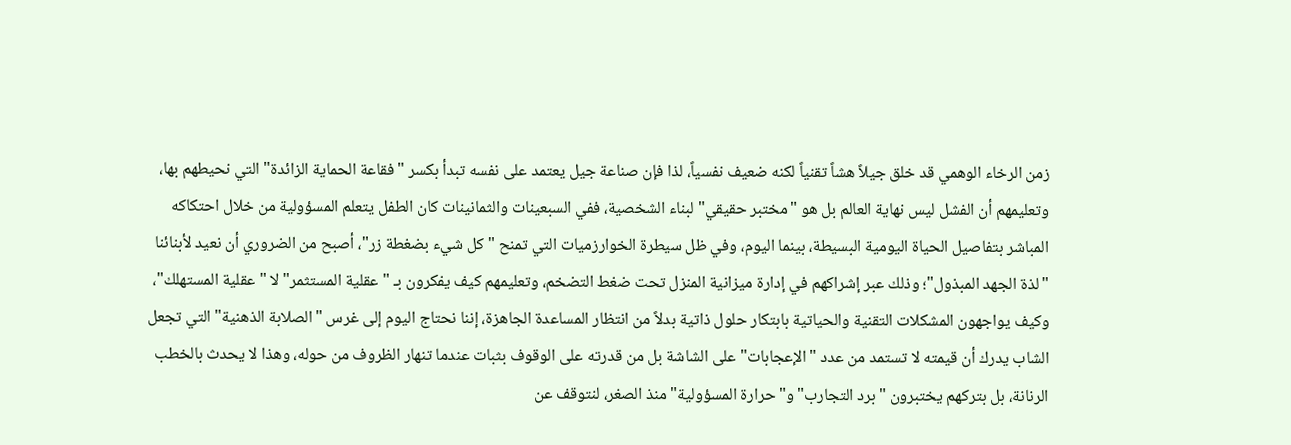زمن الرخاء الوهمي قد خلق جيلاً هشاً تقنياً لكنه ضعيف نفسياً، لذا فإن صناعة جيل يعتمد على نفسه تبدأ بكسر "فقاعة الحماية الزائدة" التي نحيطهم بها، وتعليمهم أن الفشل ليس نهاية العالم بل هو "مختبر حقيقي" لبناء الشخصية، ففي السبعينات والثمانينات كان الطفل يتعلم المسؤولية من خلال احتكاكه المباشر بتفاصيل الحياة اليومية البسيطة، بينما اليوم، وفي ظل سيطرة الخوارزميات التي تمنح "كل شيء بضغطة زر"، أصبح من الضروري أن نعيد لأبنائنا "لذة الجهد المبذول"؛ وذلك عبر إشراكهم في إدارة ميزانية المنزل تحت ضغط التضخم، وتعليمهم كيف يفكرون بـ "عقلية المستثمر" لا "عقلية المستهلك"، وكيف يواجهون المشكلات التقنية والحياتية بابتكار حلول ذاتية بدلاً من انتظار المساعدة الجاهزة، إننا نحتاج اليوم إلى غرس "الصلابة الذهنية" التي تجعل الشاب يدرك أن قيمته لا تستمد من عدد "الإعجابات" على الشاشة بل من قدرته على الوقوف بثبات عندما تنهار الظروف من حوله، وهذا لا يحدث بالخطب الرنانة، بل بتركهم يختبرون "برد التجارب" و"حرارة المسؤولية" منذ الصغر، لنتوقف عن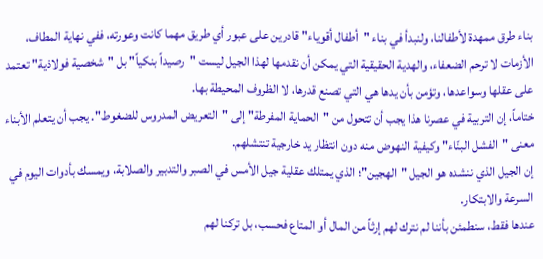بناء طرق ممهدة لأطفالنا، ولنبدأ في بناء "أطفال أقوياء" قادرين على عبور أي طريق مهما كانت وعورته، ففي نهاية المطاف، الأزمات لا ترحم الضعفاء، والهدية الحقيقية التي يمكن أن نقدمها لهذا الجيل ليست "رصيداً بنكياً" بل "شخصية فولاذية" تعتمد على عقلها وسواعدها، وتؤمن بأن يدها هي التي تصنع قدرها، لا الظروف المحيطة بها.
ختاماً، إن التربية في عصرنا هذا يجب أن تتحول من "الحماية المفرطة" إلى "التعريض المدروس للضغوط". يجب أن يتعلم الأبناء معنى "الفشل البنّاء" وكيفية النهوض منه دون انتظار يد خارجية تنتشلهم.
إن الجيل الذي ننشده هو الجيل "الهجين"؛ الذي يمتلك عقلية جيل الأمس في الصبر والتدبير والصلابة، ويمسك بأدوات اليوم في السرعة والابتكار.
عندها فقط، سنطمئن بأننا لم نترك لهم إرثاً من المال أو المتاع فحسب، بل تركنا لهم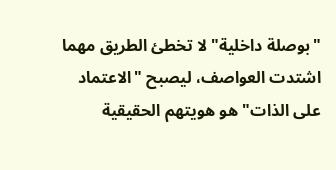"بوصلة داخلية" لا تخطئ الطريق مهما اشتدت العواصف، ليصبح "الاعتماد على الذات" هو هويتهم الحقيقية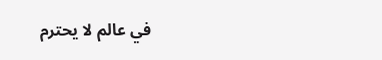في عالم لا يحترم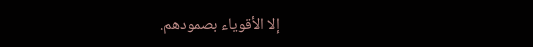إلا الأقوياء بصمودهم.